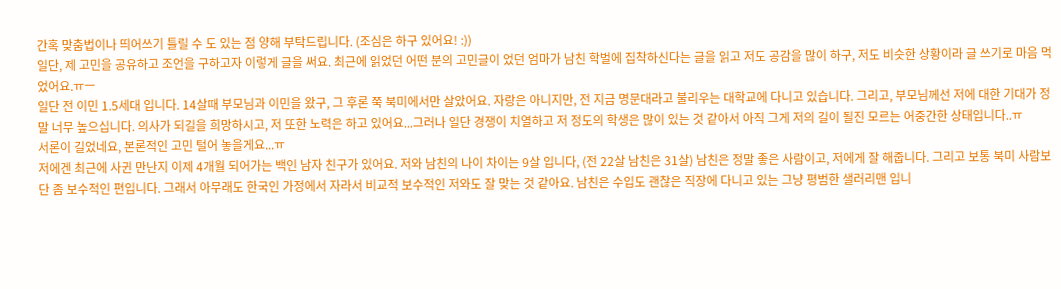간혹 맞춤법이나 띄어쓰기 틀릴 수 도 있는 점 양해 부탁드립니다. (조심은 하구 있어요! :))
일단, 제 고민을 공유하고 조언을 구하고자 이렇게 글을 써요. 최근에 읽었던 어떤 분의 고민글이 었던 엄마가 남친 학벌에 집착하신다는 글을 읽고 저도 공감을 많이 하구, 저도 비슷한 상황이라 글 쓰기로 마음 먹었어요.ㅠㅡ
일단 전 이민 1.5세대 입니다. 14살때 부모님과 이민을 왔구, 그 후론 쭉 북미에서만 살았어요. 자랑은 아니지만, 전 지금 명문대라고 불리우는 대학교에 다니고 있습니다. 그리고, 부모님께선 저에 대한 기대가 정말 너무 높으십니다. 의사가 되길을 희망하시고, 저 또한 노력은 하고 있어요...그러나 일단 경쟁이 치열하고 저 정도의 학생은 많이 있는 것 같아서 아직 그게 저의 길이 될진 모르는 어중간한 상태입니다..ㅠ
서론이 길었네요, 본론적인 고민 털어 놓을게요...ㅠ
저에겐 최근에 사귄 만난지 이제 4개월 되어가는 백인 남자 친구가 있어요. 저와 남친의 나이 차이는 9살 입니다, (전 22살 남친은 31살) 남친은 정말 좋은 사람이고, 저에게 잘 해줍니다. 그리고 보통 북미 사람보단 좀 보수적인 편입니다. 그래서 아무래도 한국인 가정에서 자라서 비교적 보수적인 저와도 잘 맞는 것 같아요. 남친은 수입도 괜찮은 직장에 다니고 있는 그냥 평범한 샐러리맨 입니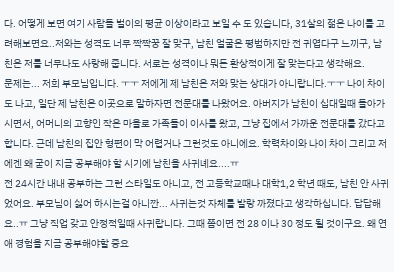다. 어떻게 보면 여기 사람들 벌이의 평균 이상이라고 보일 수 도 있습니다, 31살의 젊은 나이를 고려해보면요..저와는 성격도 너무 짝짝꿍 잘 맞구, 남친 얼굴은 평범하지만 전 귀엽다구 느끼구, 남친은 저를 너무나도 사랑해 줍니다. 서로는 성격이나 뭐든 환상적이게 잘 맞는다고 생각해요.
문제는... 저희 부모님입니다. ㅜㅜ 저에게 제 남친은 저와 맞는 상대가 아니랍니다.ㅜㅜ 나이 차이도 나고, 일단 제 남친은 이곳으로 말하자면 전문대를 나왔어요. 아버지가 남친이 십대일때 돌아가시면서, 어머니의 고향인 작은 마을로 가족들이 이사를 왔고, 그냥 집에서 가까운 전문대를 갔다고 합니다. 근데 남친의 집안 형편이 막 어렵거나 그런것도 아니에요. 학력차이와 나이 차이 그리고 저에겐 왜 굳이 지금 공부해야 할 시기에 남친을 사귀녜요....ㅠ
전 24시간 내내 공부하는 그런 스타일도 아니고, 전 고등학교때나 대학1,2 학년 때도, 남친 안 사귀었어요. 부모님이 싫어 하시는걸 아니깐... 사귀는것 자체를 발랑 까졌다고 생각하십니다. 답답해요..ㅠ 그냥 직업 갖고 안정적일때 사귀랍니다. 그때 쯤이면 전 28 이나 30 정도 될 것이구요. 왜 연애 경험을 지금 공부해야할 중요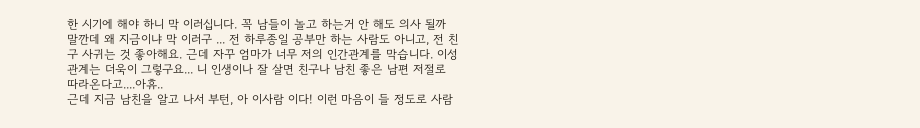한 시기에 해야 하니 막 이러십니다. 꼭 남들이 놀고 하는거 안 해도 의사 될까 말깐데 왜 지금이냐 막 이러구 ... 전 하루종일 공부만 하는 사람도 아니고, 전 친구 사귀는 것 좋아해요. 근데 자꾸 엄마가 너무 저의 인간관계를 막습니다. 이성관계는 더욱이 그렇구요... 니 인생이나 잘 살면 친구나 남친 좋은 남편 저절로 따라온다고....아휴..
근데 지금 남친을 알고 나서 부턴, 아 이사람 이다! 이런 마음이 들 정도로 사람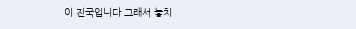이 진국입니다 그래서 놓치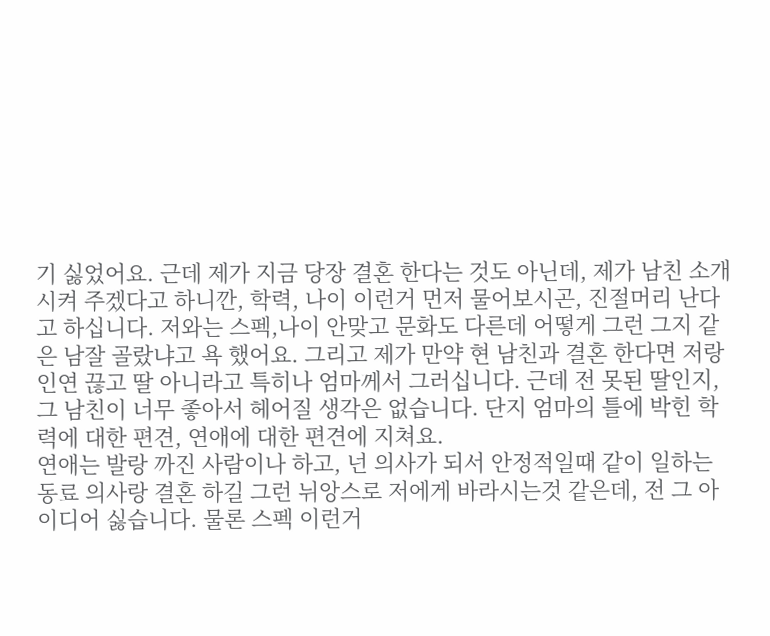기 싫었어요. 근데 제가 지금 당장 결혼 한다는 것도 아닌데, 제가 남친 소개 시켜 주겠다고 하니깐, 학력, 나이 이런거 먼저 물어보시곤, 진절머리 난다고 하십니다. 저와는 스펙,나이 안맞고 문화도 다른데 어떻게 그런 그지 같은 남잘 골랐냐고 욕 했어요. 그리고 제가 만약 현 남친과 결혼 한다면 저랑 인연 끊고 딸 아니라고 특히나 엄마께서 그러십니다. 근데 전 못된 딸인지, 그 남친이 너무 좋아서 헤어질 생각은 없습니다. 단지 엄마의 틀에 박힌 학력에 대한 편견, 연애에 대한 편견에 지쳐요.
연애는 발랑 까진 사람이나 하고, 넌 의사가 되서 안정적일때 같이 일하는 동료 의사랑 결혼 하길 그런 뉘앙스로 저에게 바라시는것 같은데, 전 그 아이디어 싫습니다. 물론 스펙 이런거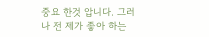중요 한것 압니다. 그러나 전 제가 좋아 하는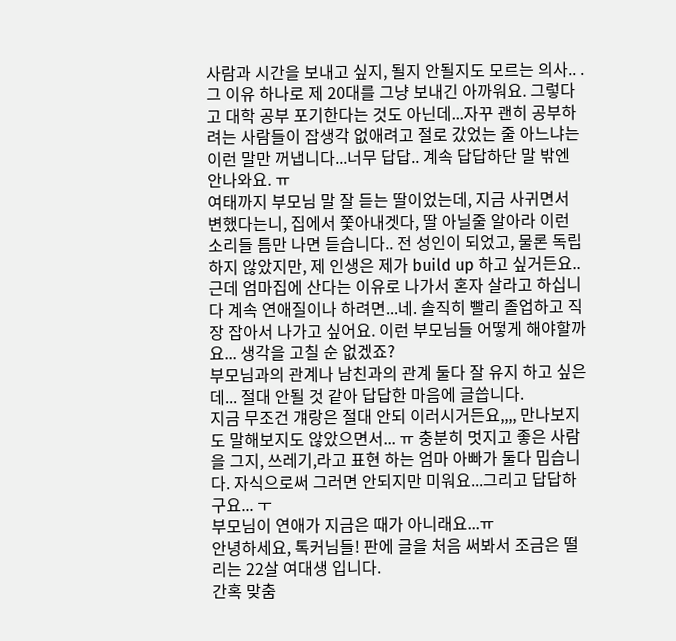사람과 시간을 보내고 싶지, 될지 안될지도 모르는 의사.. .그 이유 하나로 제 20대를 그냥 보내긴 아까워요. 그렇다고 대학 공부 포기한다는 것도 아닌데...자꾸 괜히 공부하려는 사람들이 잡생각 없애려고 절로 갔었는 줄 아느냐는 이런 말만 꺼냅니다...너무 답답.. 계속 답답하단 말 밖엔 안나와요. ㅠ
여태까지 부모님 말 잘 듣는 딸이었는데, 지금 사귀면서 변했다는니, 집에서 쫓아내겟다, 딸 아닐줄 알아라 이런 소리들 틈만 나면 듣습니다.. 전 성인이 되었고, 물론 독립하지 않았지만, 제 인생은 제가 build up 하고 싶거든요.. 근데 엄마집에 산다는 이유로 나가서 혼자 살라고 하십니다 계속 연애질이나 하려면...네. 솔직히 빨리 졸업하고 직장 잡아서 나가고 싶어요. 이런 부모님들 어떻게 해야할까요... 생각을 고칠 순 없겠죠?
부모님과의 관계나 남친과의 관계 둘다 잘 유지 하고 싶은데... 절대 안될 것 같아 답답한 마음에 글씁니다.
지금 무조건 걔랑은 절대 안되 이러시거든요,,,, 만나보지도 말해보지도 않았으면서... ㅠ 충분히 멋지고 좋은 사람을 그지, 쓰레기,라고 표현 하는 엄마 아빠가 둘다 밉습니다. 자식으로써 그러면 안되지만 미워요...그리고 답답하구요... ㅜ
부모님이 연애가 지금은 때가 아니래요...ㅠ
안녕하세요, 톡커님들! 판에 글을 처음 써봐서 조금은 떨리는 22살 여대생 입니다.
간혹 맞춤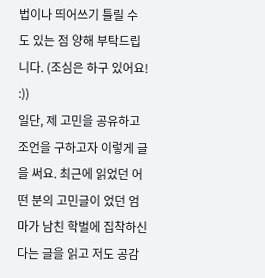법이나 띄어쓰기 틀릴 수 도 있는 점 양해 부탁드립니다. (조심은 하구 있어요! :))
일단, 제 고민을 공유하고 조언을 구하고자 이렇게 글을 써요. 최근에 읽었던 어떤 분의 고민글이 었던 엄마가 남친 학벌에 집착하신다는 글을 읽고 저도 공감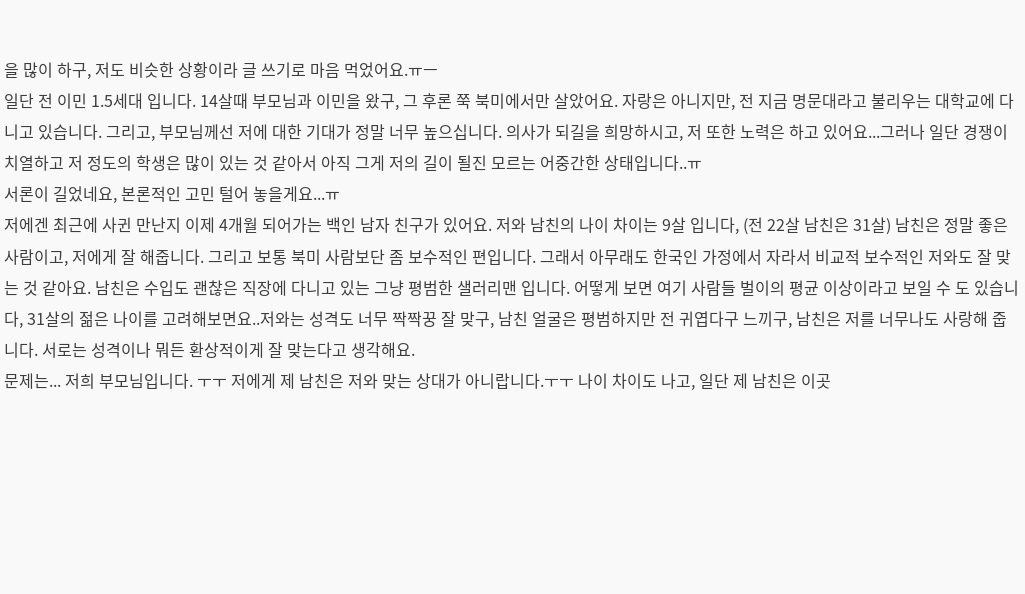을 많이 하구, 저도 비슷한 상황이라 글 쓰기로 마음 먹었어요.ㅠㅡ
일단 전 이민 1.5세대 입니다. 14살때 부모님과 이민을 왔구, 그 후론 쭉 북미에서만 살았어요. 자랑은 아니지만, 전 지금 명문대라고 불리우는 대학교에 다니고 있습니다. 그리고, 부모님께선 저에 대한 기대가 정말 너무 높으십니다. 의사가 되길을 희망하시고, 저 또한 노력은 하고 있어요...그러나 일단 경쟁이 치열하고 저 정도의 학생은 많이 있는 것 같아서 아직 그게 저의 길이 될진 모르는 어중간한 상태입니다..ㅠ
서론이 길었네요, 본론적인 고민 털어 놓을게요...ㅠ
저에겐 최근에 사귄 만난지 이제 4개월 되어가는 백인 남자 친구가 있어요. 저와 남친의 나이 차이는 9살 입니다, (전 22살 남친은 31살) 남친은 정말 좋은 사람이고, 저에게 잘 해줍니다. 그리고 보통 북미 사람보단 좀 보수적인 편입니다. 그래서 아무래도 한국인 가정에서 자라서 비교적 보수적인 저와도 잘 맞는 것 같아요. 남친은 수입도 괜찮은 직장에 다니고 있는 그냥 평범한 샐러리맨 입니다. 어떻게 보면 여기 사람들 벌이의 평균 이상이라고 보일 수 도 있습니다, 31살의 젊은 나이를 고려해보면요..저와는 성격도 너무 짝짝꿍 잘 맞구, 남친 얼굴은 평범하지만 전 귀엽다구 느끼구, 남친은 저를 너무나도 사랑해 줍니다. 서로는 성격이나 뭐든 환상적이게 잘 맞는다고 생각해요.
문제는... 저희 부모님입니다. ㅜㅜ 저에게 제 남친은 저와 맞는 상대가 아니랍니다.ㅜㅜ 나이 차이도 나고, 일단 제 남친은 이곳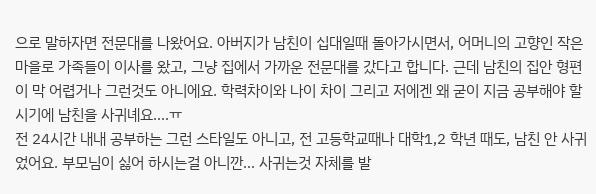으로 말하자면 전문대를 나왔어요. 아버지가 남친이 십대일때 돌아가시면서, 어머니의 고향인 작은 마을로 가족들이 이사를 왔고, 그냥 집에서 가까운 전문대를 갔다고 합니다. 근데 남친의 집안 형편이 막 어렵거나 그런것도 아니에요. 학력차이와 나이 차이 그리고 저에겐 왜 굳이 지금 공부해야 할 시기에 남친을 사귀녜요....ㅠ
전 24시간 내내 공부하는 그런 스타일도 아니고, 전 고등학교때나 대학1,2 학년 때도, 남친 안 사귀었어요. 부모님이 싫어 하시는걸 아니깐... 사귀는것 자체를 발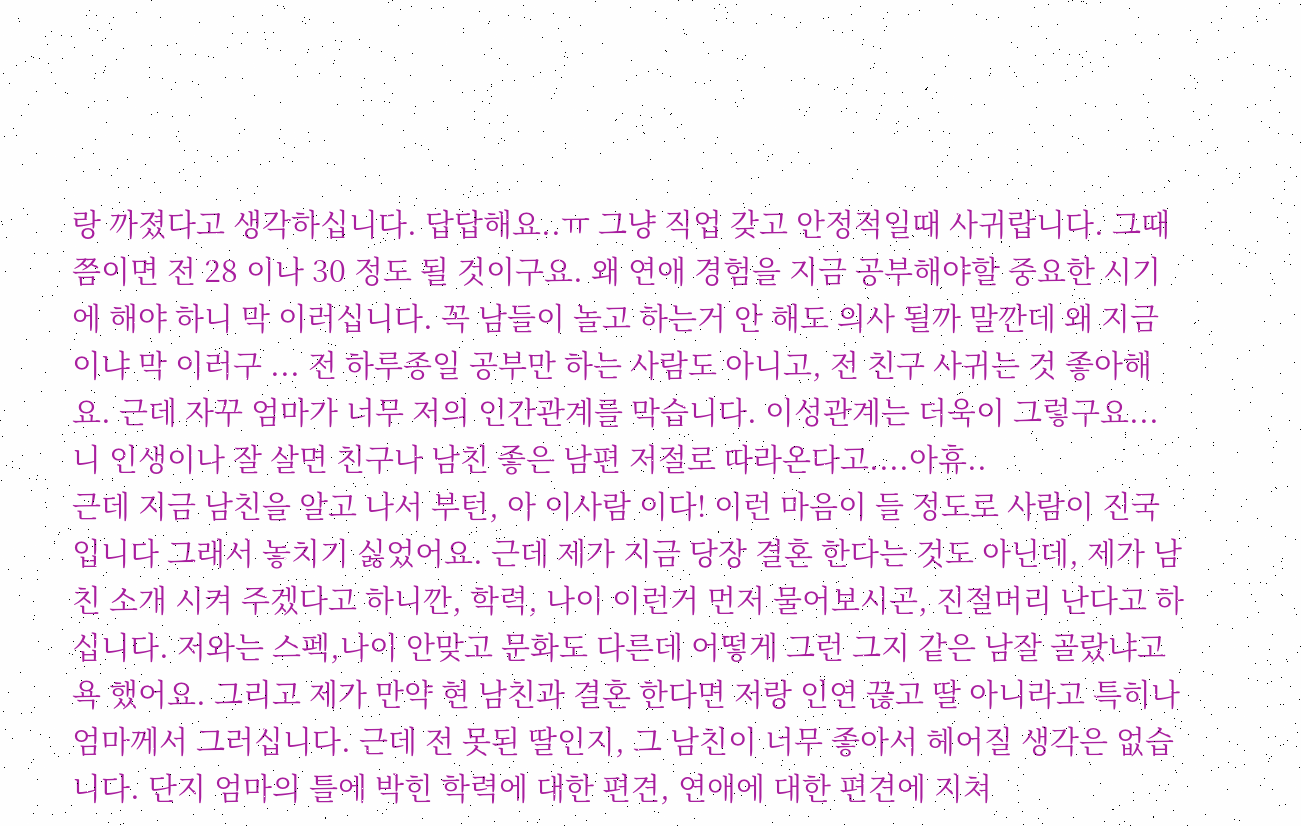랑 까졌다고 생각하십니다. 답답해요..ㅠ 그냥 직업 갖고 안정적일때 사귀랍니다. 그때 쯤이면 전 28 이나 30 정도 될 것이구요. 왜 연애 경험을 지금 공부해야할 중요한 시기에 해야 하니 막 이러십니다. 꼭 남들이 놀고 하는거 안 해도 의사 될까 말깐데 왜 지금이냐 막 이러구 ... 전 하루종일 공부만 하는 사람도 아니고, 전 친구 사귀는 것 좋아해요. 근데 자꾸 엄마가 너무 저의 인간관계를 막습니다. 이성관계는 더욱이 그렇구요... 니 인생이나 잘 살면 친구나 남친 좋은 남편 저절로 따라온다고....아휴..
근데 지금 남친을 알고 나서 부턴, 아 이사람 이다! 이런 마음이 들 정도로 사람이 진국입니다 그래서 놓치기 싫었어요. 근데 제가 지금 당장 결혼 한다는 것도 아닌데, 제가 남친 소개 시켜 주겠다고 하니깐, 학력, 나이 이런거 먼저 물어보시곤, 진절머리 난다고 하십니다. 저와는 스펙,나이 안맞고 문화도 다른데 어떻게 그런 그지 같은 남잘 골랐냐고 욕 했어요. 그리고 제가 만약 현 남친과 결혼 한다면 저랑 인연 끊고 딸 아니라고 특히나 엄마께서 그러십니다. 근데 전 못된 딸인지, 그 남친이 너무 좋아서 헤어질 생각은 없습니다. 단지 엄마의 틀에 박힌 학력에 대한 편견, 연애에 대한 편견에 지쳐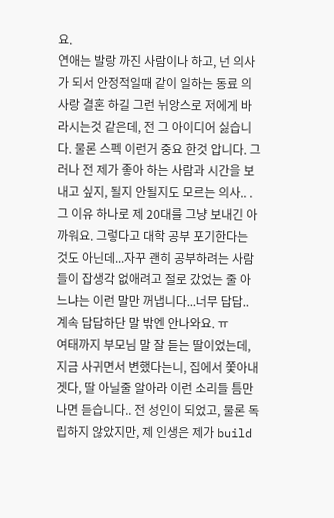요.
연애는 발랑 까진 사람이나 하고, 넌 의사가 되서 안정적일때 같이 일하는 동료 의사랑 결혼 하길 그런 뉘앙스로 저에게 바라시는것 같은데, 전 그 아이디어 싫습니다. 물론 스펙 이런거 중요 한것 압니다. 그러나 전 제가 좋아 하는 사람과 시간을 보내고 싶지, 될지 안될지도 모르는 의사.. .그 이유 하나로 제 20대를 그냥 보내긴 아까워요. 그렇다고 대학 공부 포기한다는 것도 아닌데...자꾸 괜히 공부하려는 사람들이 잡생각 없애려고 절로 갔었는 줄 아느냐는 이런 말만 꺼냅니다...너무 답답.. 계속 답답하단 말 밖엔 안나와요. ㅠ
여태까지 부모님 말 잘 듣는 딸이었는데, 지금 사귀면서 변했다는니, 집에서 쫓아내겟다, 딸 아닐줄 알아라 이런 소리들 틈만 나면 듣습니다.. 전 성인이 되었고, 물론 독립하지 않았지만, 제 인생은 제가 build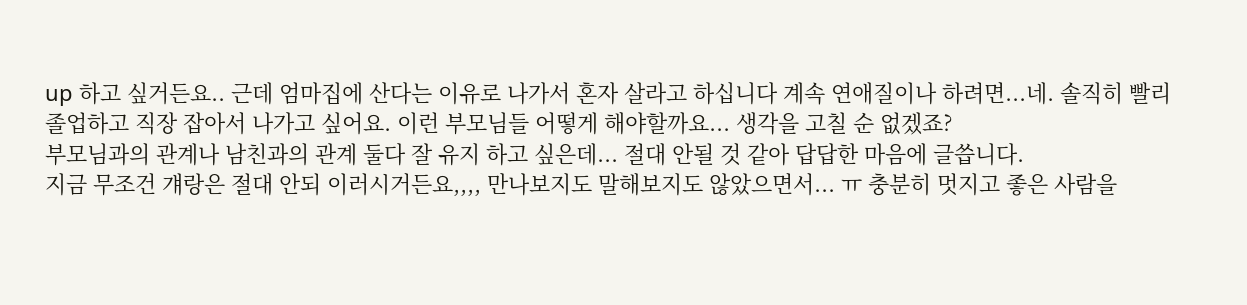up 하고 싶거든요.. 근데 엄마집에 산다는 이유로 나가서 혼자 살라고 하십니다 계속 연애질이나 하려면...네. 솔직히 빨리 졸업하고 직장 잡아서 나가고 싶어요. 이런 부모님들 어떻게 해야할까요... 생각을 고칠 순 없겠죠?
부모님과의 관계나 남친과의 관계 둘다 잘 유지 하고 싶은데... 절대 안될 것 같아 답답한 마음에 글씁니다.
지금 무조건 걔랑은 절대 안되 이러시거든요,,,, 만나보지도 말해보지도 않았으면서... ㅠ 충분히 멋지고 좋은 사람을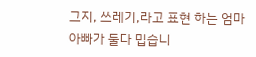그지, 쓰레기,라고 표현 하는 엄마 아빠가 둘다 밉습니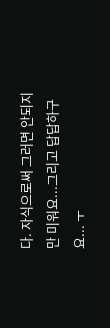다. 자식으로써 그러면 안되지만 미워요...그리고 답답하구요... ㅜ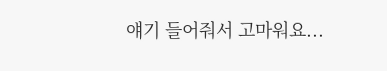얘기 들어줘서 고마워요...